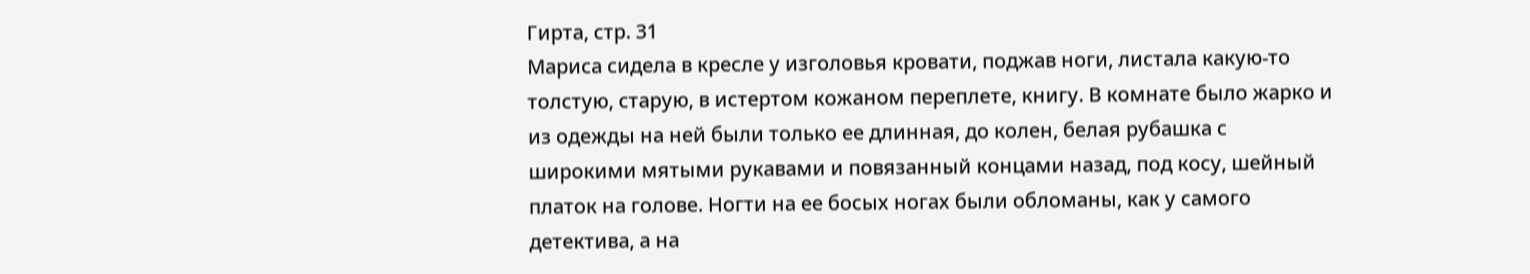Гирта, стр. 31
Мариса сидела в кресле у изголовья кровати, поджав ноги, листала какую-то толстую, старую, в истертом кожаном переплете, книгу. В комнате было жарко и из одежды на ней были только ее длинная, до колен, белая рубашка с широкими мятыми рукавами и повязанный концами назад, под косу, шейный платок на голове. Ногти на ее босых ногах были обломаны, как у самого детектива, а на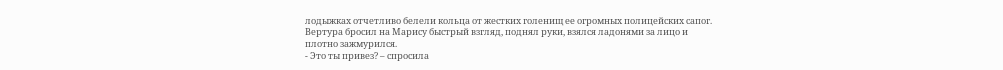лодыжках отчетливо белели кольца от жестких голенищ ее огромных полицейских сапог. Вертура бросил на Марису быстрый взгляд, поднял руки, взялся ладонями за лицо и плотно зажмурился.
- Это ты привез? – спросила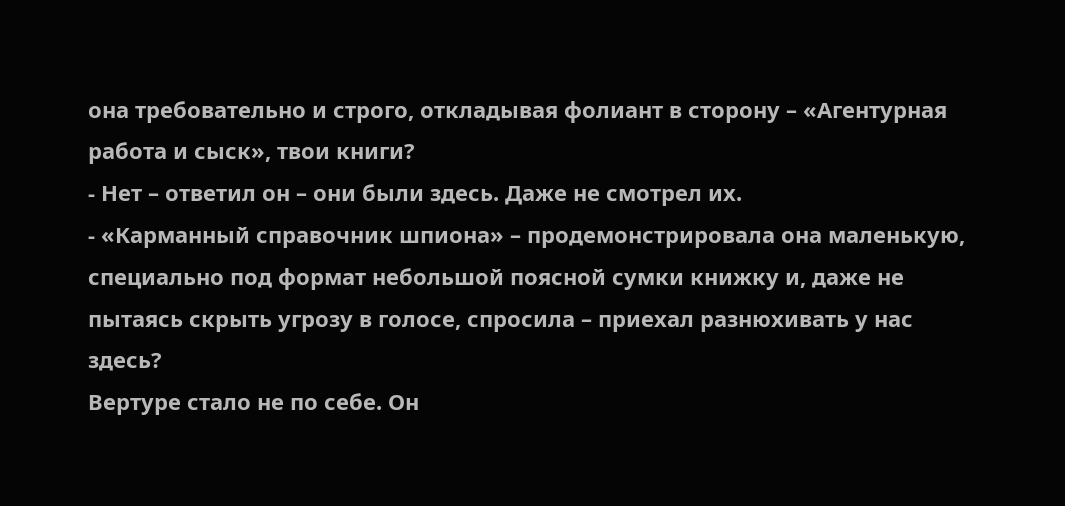она требовательно и строго, откладывая фолиант в сторону – «Агентурная работа и сыск», твои книги?
- Нет – ответил он – они были здесь. Даже не смотрел их.
- «Карманный справочник шпиона» – продемонстрировала она маленькую, специально под формат небольшой поясной сумки книжку и, даже не пытаясь скрыть угрозу в голосе, спросила – приехал разнюхивать у нас здесь?
Вертуре стало не по себе. Он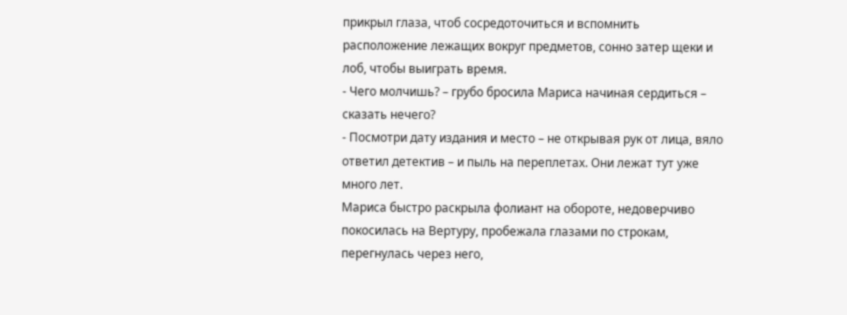прикрыл глаза, чтоб сосредоточиться и вспомнить расположение лежащих вокруг предметов, сонно затер щеки и лоб, чтобы выиграть время.
- Чего молчишь? – грубо бросила Мариса начиная сердиться – сказать нечего?
- Посмотри дату издания и место – не открывая рук от лица, вяло ответил детектив – и пыль на переплетах. Они лежат тут уже много лет.
Мариса быстро раскрыла фолиант на обороте, недоверчиво покосилась на Вертуру, пробежала глазами по строкам, перегнулась через него,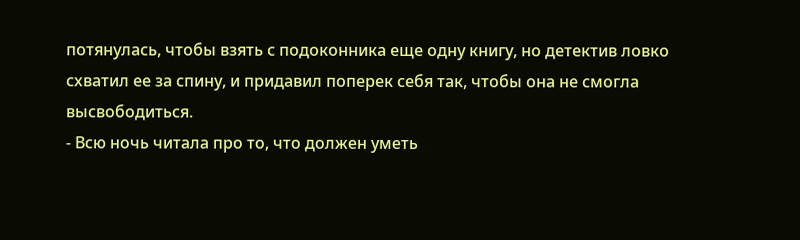потянулась, чтобы взять с подоконника еще одну книгу, но детектив ловко схватил ее за спину, и придавил поперек себя так, чтобы она не смогла высвободиться.
- Всю ночь читала про то, что должен уметь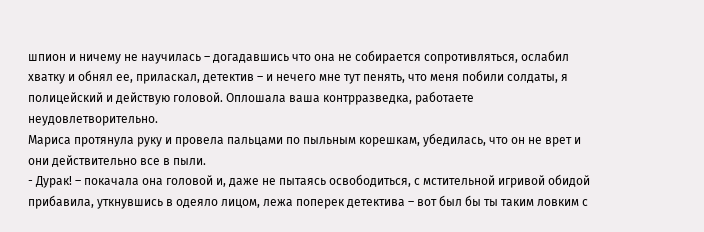шпион и ничему не научилась – догадавшись что она не собирается сопротивляться, ослабил хватку и обнял ее, приласкал, детектив – и нечего мне тут пенять, что меня побили солдаты, я полицейский и действую головой. Оплошала ваша контрразведка, работаете неудовлетворительно.
Мариса протянула руку и провела пальцами по пыльным корешкам, убедилась, что он не врет и они действительно все в пыли.
- Дурак! – покачала она головой и, даже не пытаясь освободиться, с мстительной игривой обидой прибавила, уткнувшись в одеяло лицом, лежа поперек детектива – вот был бы ты таким ловким с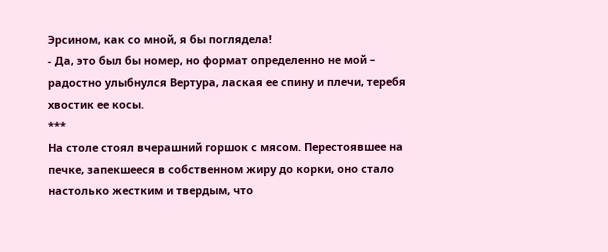Эрсином, как со мной, я бы поглядела!
- Да, это был бы номер, но формат определенно не мой – радостно улыбнулся Вертура, лаская ее спину и плечи, теребя хвостик ее косы.
***
На столе стоял вчерашний горшок с мясом. Перестоявшее на печке, запекшееся в собственном жиру до корки, оно стало настолько жестким и твердым, что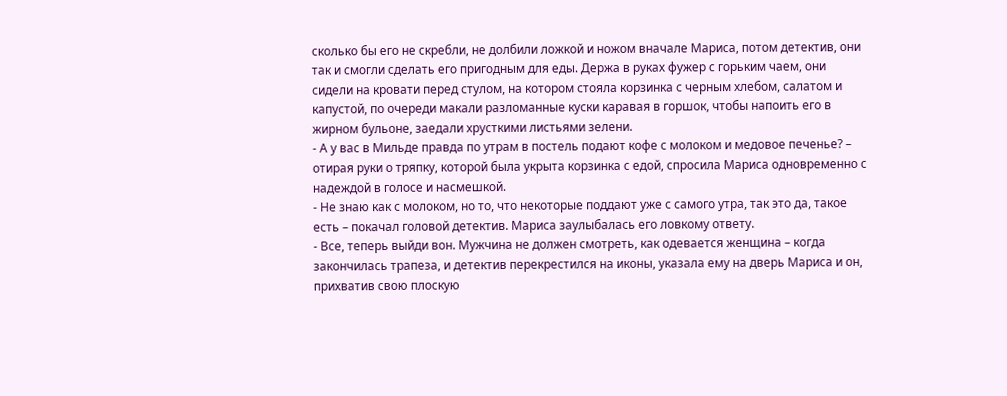сколько бы его не скребли, не долбили ложкой и ножом вначале Мариса, потом детектив, они так и смогли сделать его пригодным для еды. Держа в руках фужер с горьким чаем, они сидели на кровати перед стулом, на котором стояла корзинка с черным хлебом, салатом и капустой, по очереди макали разломанные куски каравая в горшок, чтобы напоить его в жирном бульоне, заедали хрусткими листьями зелени.
- А у вас в Мильде правда по утрам в постель подают кофе с молоком и медовое печенье? – отирая руки о тряпку, которой была укрыта корзинка с едой, спросила Мариса одновременно с надеждой в голосе и насмешкой.
- Не знаю как с молоком, но то, что некоторые поддают уже с самого утра, так это да, такое есть – покачал головой детектив. Мариса заулыбалась его ловкому ответу.
- Все, теперь выйди вон. Мужчина не должен смотреть, как одевается женщина – когда закончилась трапеза, и детектив перекрестился на иконы, указала ему на дверь Мариса и он, прихватив свою плоскую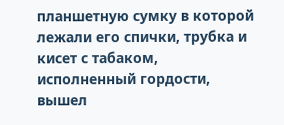планшетную сумку в которой лежали его спички, трубка и кисет с табаком, исполненный гордости, вышел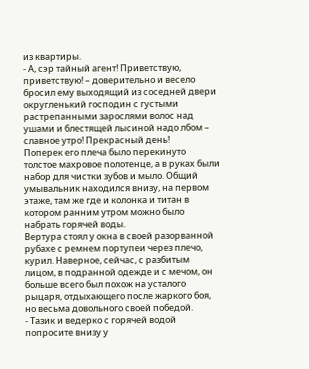из квартиры.
- А, сэр тайный агент! Приветствую, приветствую! – доверительно и весело бросил ему выходящий из соседней двери округленький господин с густыми растрепанными зарослями волос над ушами и блестящей лысиной надо лбом – славное утро! Прекрасный день!
Поперек его плеча было перекинуто толстое махровое полотенце, а в руках были набор для чистки зубов и мыло. Общий умывальник находился внизу, на первом этаже, там же где и колонка и титан в котором ранним утром можно было набрать горячей воды.
Вертура стоял у окна в своей разорванной рубахе с ремнем портупеи через плечо, курил. Наверное, сейчас, с разбитым лицом, в подранной одежде и с мечом, он больше всего был похож на усталого рыцаря, отдыхающего после жаркого боя, но весьма довольного своей победой.
- Тазик и ведерко с горячей водой попросите внизу у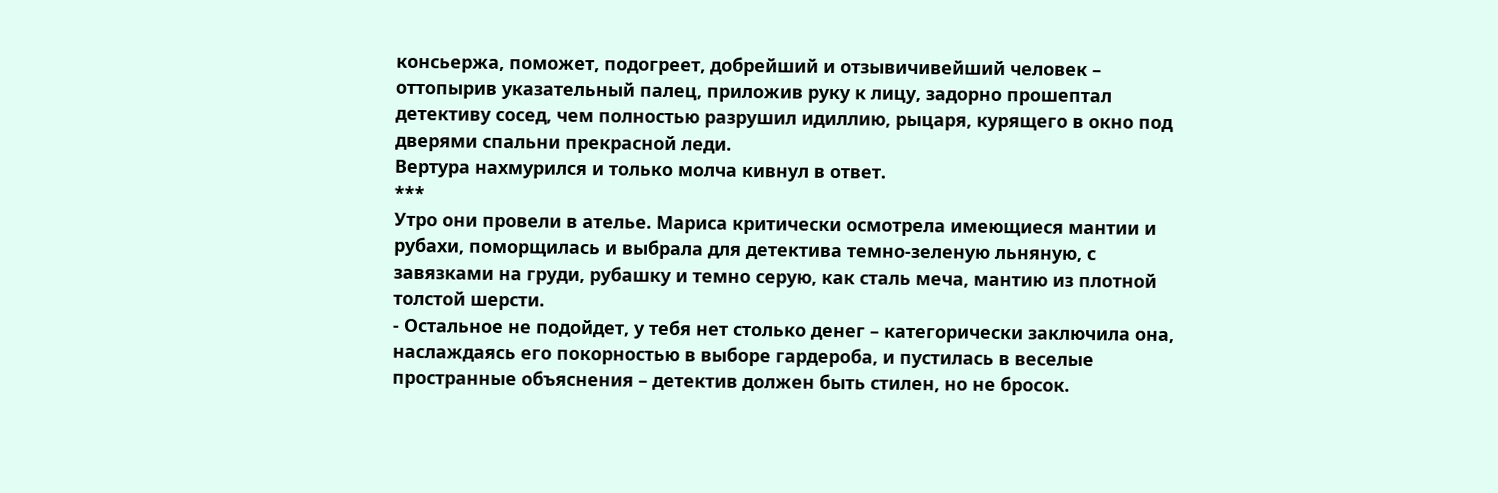консьержа, поможет, подогреет, добрейший и отзывичивейший человек – оттопырив указательный палец, приложив руку к лицу, задорно прошептал детективу сосед, чем полностью разрушил идиллию, рыцаря, курящего в окно под дверями спальни прекрасной леди.
Вертура нахмурился и только молча кивнул в ответ.
***
Утро они провели в ателье. Мариса критически осмотрела имеющиеся мантии и рубахи, поморщилась и выбрала для детектива темно-зеленую льняную, с завязками на груди, рубашку и темно серую, как сталь меча, мантию из плотной толстой шерсти.
- Остальное не подойдет, у тебя нет столько денег – категорически заключила она, наслаждаясь его покорностью в выборе гардероба, и пустилась в веселые пространные объяснения – детектив должен быть стилен, но не бросок.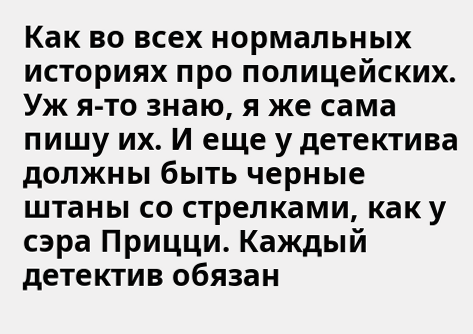Как во всех нормальных историях про полицейских. Уж я-то знаю, я же сама пишу их. И еще у детектива должны быть черные штаны со стрелками, как у сэра Прицци. Каждый детектив обязан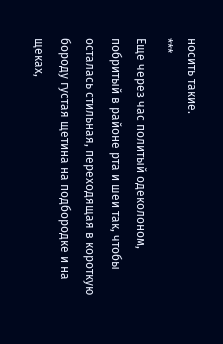носить такие.
***
Еще через час политый одеколоном, побритый в районе рта и шеи так, чтобы осталась стильная, переходящая в короткую бороду густая щетина на подбородке и на щеках,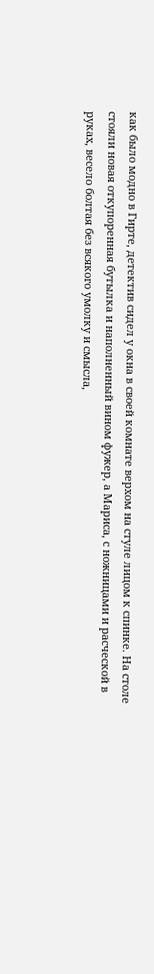как было модно в Гирте, детектив сидел у окна в своей комнате верхом на стуле лицом к спинке. На столе стояли новая откупоренная бутылка и наполненный вином фужер, а Мариса, с ножницами и расческой в руках, весело болтая без всякого умолку и смысла,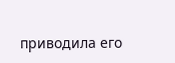приводила его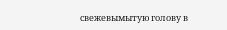свежевымытую голову в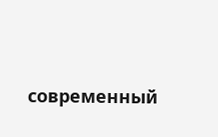современный